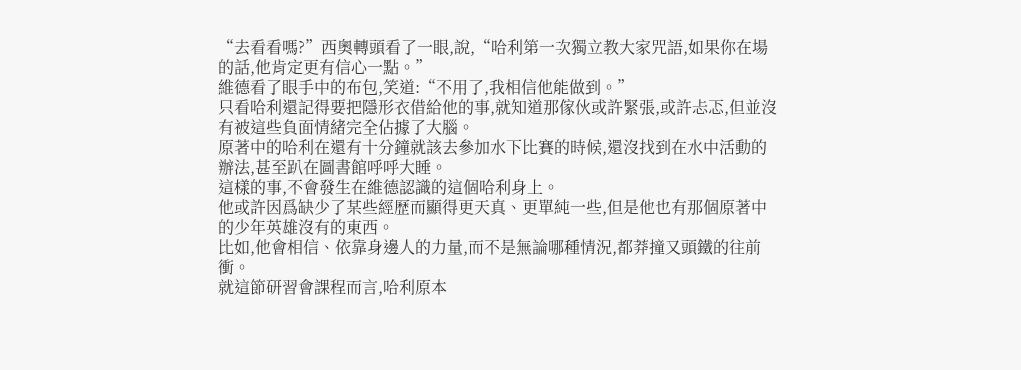“去看看嗎?”西奧轉頭看了一眼,說,“哈利第一次獨立教大家咒語,如果你在場的話,他肯定更有信心一點。”
維德看了眼手中的布包,笑道:“不用了,我相信他能做到。”
只看哈利還記得要把隱形衣借給他的事,就知道那傢伙或許緊張,或許忐忑,但並沒有被這些負面情緒完全佔據了大腦。
原著中的哈利在還有十分鐘就該去參加水下比賽的時候,還沒找到在水中活動的辦法,甚至趴在圖書館呼呼大睡。
這樣的事,不會發生在維德認識的這個哈利身上。
他或許因爲缺少了某些經歷而顯得更天真、更單純一些,但是他也有那個原著中的少年英雄沒有的東西。
比如,他會相信、依靠身邊人的力量,而不是無論哪種情況,都莽撞又頭鐵的往前衝。
就這節研習會課程而言,哈利原本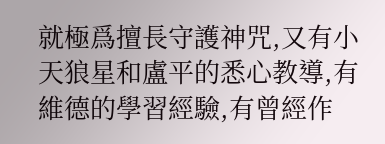就極爲擅長守護神咒,又有小天狼星和盧平的悉心教導,有維德的學習經驗,有曾經作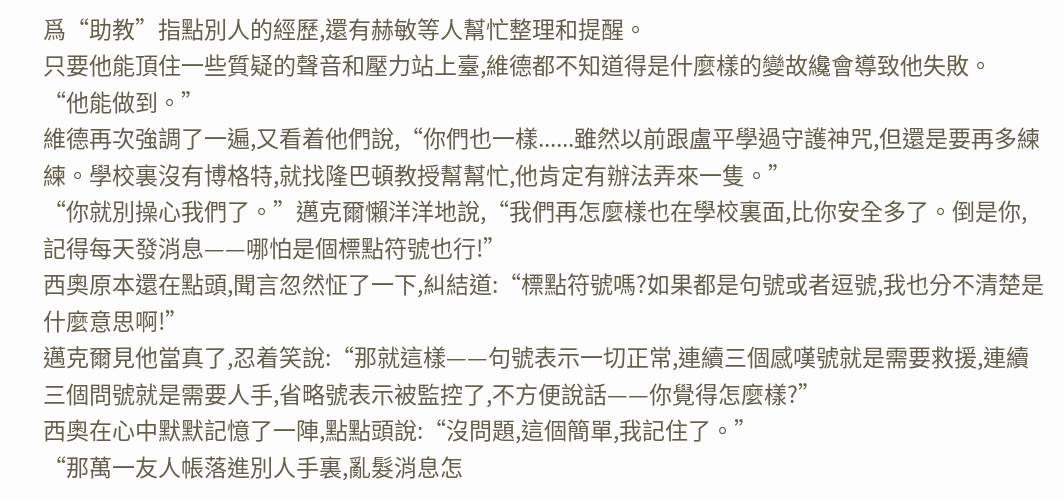爲“助教”指點別人的經歷,還有赫敏等人幫忙整理和提醒。
只要他能頂住一些質疑的聲音和壓力站上臺,維德都不知道得是什麼樣的變故纔會導致他失敗。
“他能做到。”
維德再次強調了一遍,又看着他們說,“你們也一樣......雖然以前跟盧平學過守護神咒,但還是要再多練練。學校裏沒有博格特,就找隆巴頓教授幫幫忙,他肯定有辦法弄來一隻。”
“你就別操心我們了。”邁克爾懶洋洋地說,“我們再怎麼樣也在學校裏面,比你安全多了。倒是你,記得每天發消息——哪怕是個標點符號也行!”
西奧原本還在點頭,聞言忽然怔了一下,糾結道:“標點符號嗎?如果都是句號或者逗號,我也分不清楚是什麼意思啊!”
邁克爾見他當真了,忍着笑說:“那就這樣——句號表示一切正常,連續三個感嘆號就是需要救援,連續三個問號就是需要人手,省略號表示被監控了,不方便說話——你覺得怎麼樣?”
西奧在心中默默記憶了一陣,點點頭說:“沒問題,這個簡單,我記住了。”
“那萬一友人帳落進別人手裏,亂髮消息怎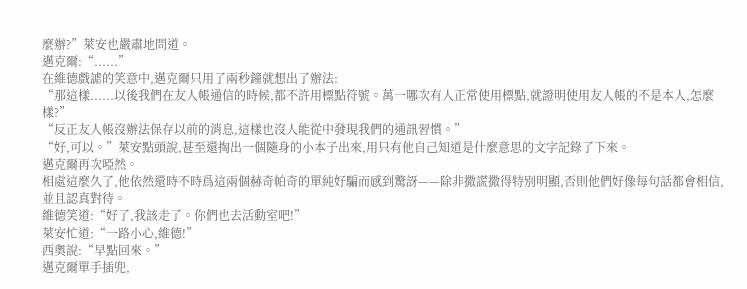麼辦?”萊安也嚴肅地問道。
邁克爾:“......”
在維德戲謔的笑意中,邁克爾只用了兩秒鐘就想出了辦法:
“那這樣......以後我們在友人帳通信的時候,都不許用標點符號。萬一哪次有人正常使用標點,就證明使用友人帳的不是本人,怎麼樣?”
“反正友人帳沒辦法保存以前的消息,這樣也沒人能從中發現我們的通訊習慣。”
“好,可以。”萊安點頭說,甚至還掏出一個隨身的小本子出來,用只有他自己知道是什麼意思的文字記錄了下來。
邁克爾再次啞然。
相處這麼久了,他依然還時不時爲這兩個赫奇帕奇的單純好騙而感到驚訝——除非撒謊撒得特別明顯,否則他們好像每句話都會相信,並且認真對待。
維德笑道:“好了,我該走了。你們也去活動室吧!”
萊安忙道:“一路小心,維德!”
西奧說:“早點回來。”
邁克爾單手插兜,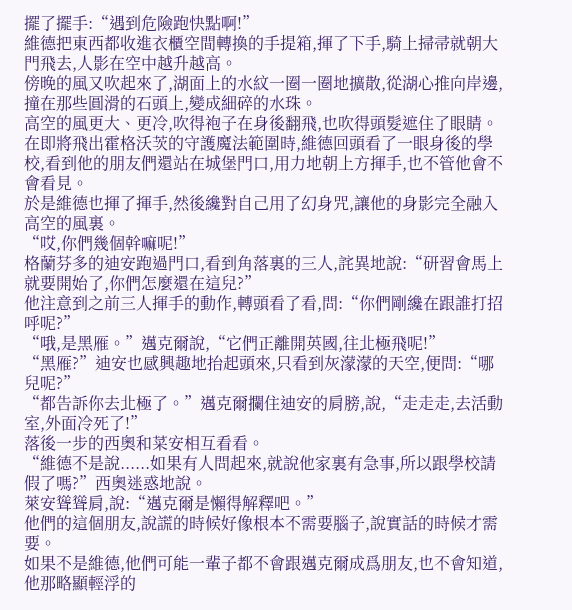擺了擺手:“遇到危險跑快點啊!”
維德把東西都收進衣櫃空間轉換的手提箱,揮了下手,騎上掃帚就朝大門飛去,人影在空中越升越高。
傍晚的風又吹起來了,湖面上的水紋一圈一圈地擴散,從湖心推向岸邊,撞在那些圓滑的石頭上,變成細碎的水珠。
高空的風更大、更冷,吹得袍子在身後翻飛,也吹得頭髮遮住了眼睛。
在即將飛出霍格沃茨的守護魔法範圍時,維德回頭看了一眼身後的學校,看到他的朋友們還站在城堡門口,用力地朝上方揮手,也不管他會不會看見。
於是維德也揮了揮手,然後纔對自己用了幻身咒,讓他的身影完全融入高空的風裏。
“哎,你們幾個幹嘛呢!”
格蘭芬多的迪安跑過門口,看到角落裏的三人,詫異地說:“研習會馬上就要開始了,你們怎麼還在這兒?”
他注意到之前三人揮手的動作,轉頭看了看,問:“你們剛纔在跟誰打招呼呢?”
“哦,是黑雁。”邁克爾說,“它們正離開英國,往北極飛呢!”
“黑雁?”迪安也感興趣地抬起頭來,只看到灰濛濛的天空,便問:“哪兒呢?”
“都告訴你去北極了。”邁克爾攔住迪安的肩膀,說,“走走走,去活動室,外面冷死了!”
落後一步的西奧和菜安相互看看。
“維德不是說......如果有人問起來,就說他家裏有急事,所以跟學校請假了嗎?”西奧迷惑地說。
萊安聳聳肩,說:“邁克爾是懶得解釋吧。”
他們的這個朋友,說謊的時候好像根本不需要腦子,說實話的時候才需要。
如果不是維德,他們可能一輩子都不會跟邁克爾成爲朋友,也不會知道,他那略顯輕浮的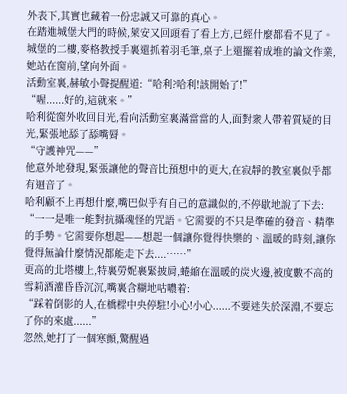外表下,其實也藏着一份忠誠又可靠的真心。
在踏進城堡大門的時候,萊安又回頭看了看上方,已經什麼都看不見了。
城堡的二樓,麥格教授手裏還抓着羽毛筆,桌子上還擺着成堆的論文作業,她站在窗前,望向外面。
活動室裏,赫敏小聲提醒道:“哈利?哈利!該開始了!”
“喔......好的,這就來。”
哈利從窗外收回目光,看向活動室裏滿當當的人,面對衆人帶着質疑的目光,緊張地舔了舔嘴脣。
“守護神咒——”
他意外地發現,緊張讓他的聲音比預想中的更大,在寂靜的教室裏似乎都有迴音了。
哈利顧不上再想什麼,嘴巴似乎有自己的意識似的,不停歇地說了下去:
“一一是唯一能對抗攝魂怪的咒語。它需要的不只是準確的發音、精準的手勢。它需要你想起——想起一個讓你覺得快樂的、溫暖的時刻,讓你覺得無論什麼情況都能走下去....……”
更高的北塔樓上,特裏勞妮裹緊披肩,蜷縮在溫暖的炭火邊,被度數不高的雪莉酒灌昏昏沉沉,嘴裏含糊地咕噥着:
“踩着倒影的人,在橋樑中央停駐!小心!小心......不要迷失於深淵,不要忘了你的來處......”
忽然,她打了一個寒顫,驚醒過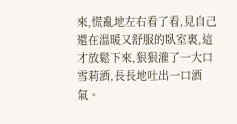來,慌亂地左右看了看,見自己還在溫暖又舒服的臥室裏,這才放鬆下來,狠狠灌了一大口雪莉酒,長長地吐出一口酒氣。